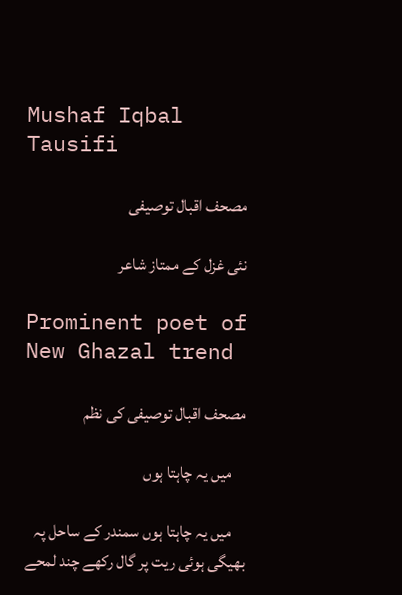Mushaf Iqbal Tausifi

مصحف اقبال توصیفی

نئی غزل کے ممتاز شاعر

Prominent poet of New Ghazal trend

مصحف اقبال توصیفی کی نظم

    میں یہ چاہتا ہوں

    میں یہ چاہتا ہوں سمندر کے ساحل پہ بھیگی ہوئی ریت پر گال رکھے چند لمحے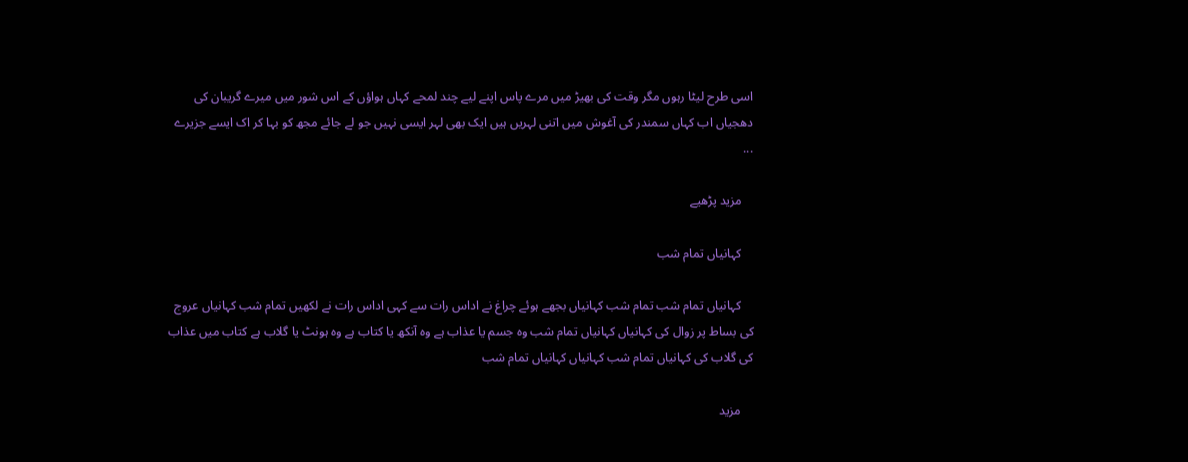اسی طرح لیٹا رہوں مگر وقت کی بھیڑ میں مرے پاس اپنے لیے چند لمحے کہاں ہواؤں کے اس شور میں میرے گریبان کی دھجیاں اب کہاں سمندر کی آغوش میں اتنی لہریں ہیں ایک بھی لہر ایسی نہیں جو لے جائے مجھ کو بہا کر اک ایسے جزیرے ...

    مزید پڑھیے

    کہانیاں تمام شب

    کہانیاں تمام شب تمام شب کہانیاں بجھے ہوئے چراغ نے اداس رات سے کہی اداس رات نے لکھیں تمام شب کہانیاں عروج کی بساط پر زوال کی کہانیاں کہانیاں تمام شب وہ جسم یا عذاب ہے وہ آنکھ یا کتاب ہے وہ ہونٹ یا گلاب ہے کتاب میں عذاب کی گلاب کی کہانیاں تمام شب کہانیاں کہانیاں تمام شب

    مزید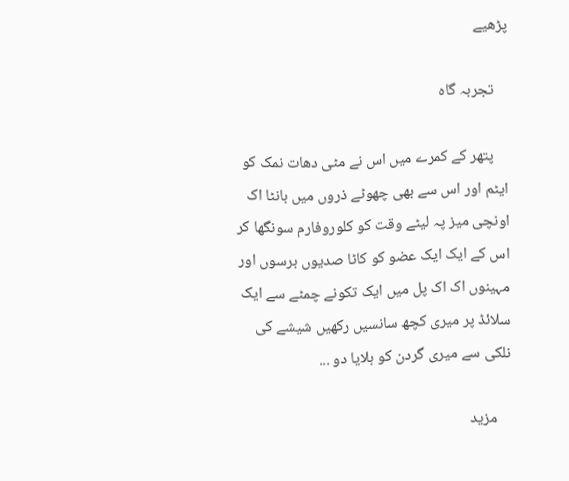پڑھیے

    تجربہ گاہ

    پتھر کے کمرے میں اس نے مٹی دھات نمک کو ایٹم اور اس سے بھی چھوٹے ذروں میں بانٹا اک اونچی میز پہ لیٹے وقت کو کلوروفارم سونگھا کر اس کے ایک ایک عضو کو کاٹا صدیوں برسوں اور مہینوں اک اک پل میں ایک تکونے چمٹے سے ایک سلائڈ پر میری کچھ سانسیں رکھیں شیشے کی نلکی سے میری گردن کو ہلایا دو ...

    مزید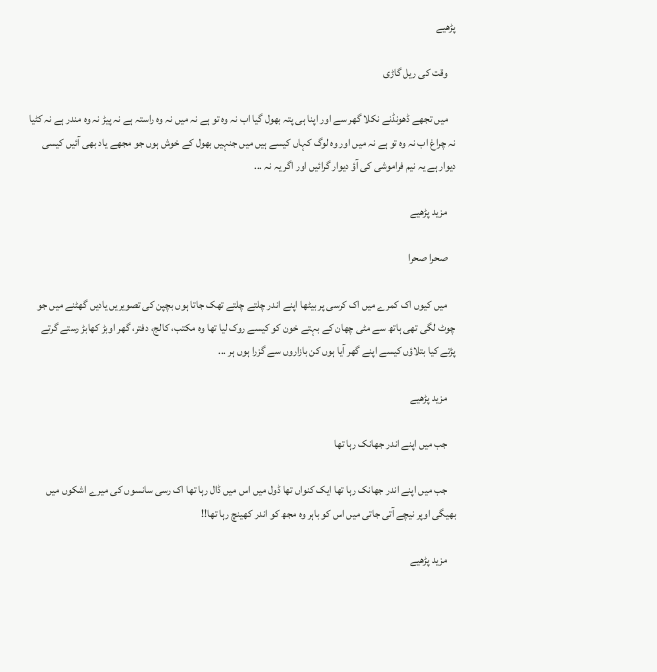پڑھیے

    وقت کی ریل گاڑی

    میں تجھے ڈھونڈنے نکلا گھر سے اور اپنا ہی پتہ بھول گیا اب نہ وہ تو ہے نہ میں نہ وہ راستہ ہے نہ پیڑ نہ وہ مندر ہے نہ کٹیا نہ چراغ اب نہ وہ تو ہے نہ میں اور وہ لوگ کہاں کیسے ہیں میں جنہیں بھول کے خوش ہوں جو مجھے یاد بھی آئیں کیسی دیوار ہے یہ نیم فراموشی کی آؤ دیوار گرائیں اور اگر یہ نہ ...

    مزید پڑھیے

    صحرا صحرا

    میں کیوں اک کمرے میں اک کرسی پر بیٹھا اپنے اندر چلتے چلتے تھک جاتا ہوں بچپن کی تصویریں یادیں گھٹنے میں جو چوٹ لگی تھی ہاتھ سے مٹی چھان کے بہتے خون کو کیسے روک لیا تھا وہ مکتب، کالج، دفتر، گھر اوبڑ کھابڑ رستے گرتے پڑتے کیا بتلاؤں کیسے اپنے گھر آیا ہوں کن بازاروں سے گزرا ہوں ہر ...

    مزید پڑھیے

    جب میں اپنے اندر جھانک رہا تھا

    جب میں اپنے اندر جھانک رہا تھا ایک کنواں تھا ڈول میں اس میں ڈال رہا تھا اک رسی سانسوں کی میرے اشکوں میں بھیگی اوپر نیچے آتی جاتی میں اس کو باہر وہ مجھ کو اندر کھینچ رہا تھا!!

    مزید پڑھیے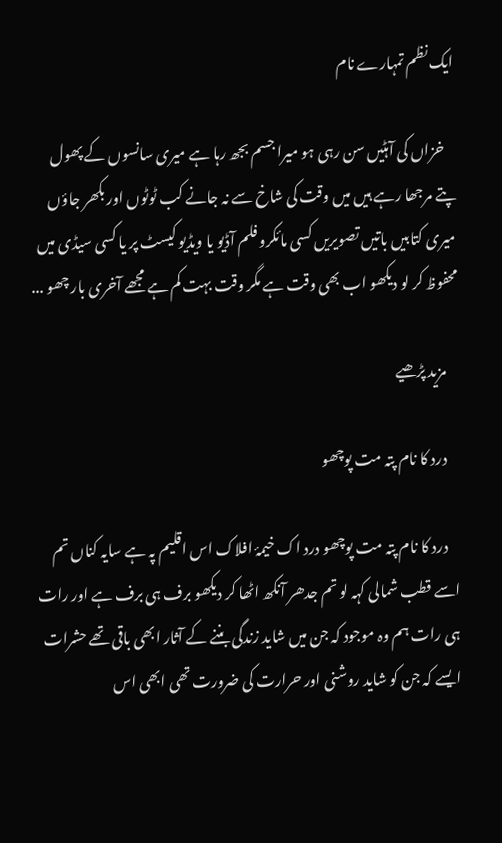ایک نظم تمہارے نام

    خزاں کی آہٹیں سن رہی ہو میرا جسم بجھ رہا ہے میری سانسوں کے پھول پتے مرجھا رہے ہیں میں وقت کی شاخ سے نہ جانے کب ٹوٹوں اور بکھر جاؤں میری کتابیں باتیں تصویریں کسی مائکرو فلم آڈیو یا ویڈیو کیسٹ پر یا کسی سیڈی میں محفوظ کر لو دیکھو اب بھی وقت ہے مگر وقت بہت کم ہے مجھے آخری بار چھو ...

    مزید پڑھیے

    درد کا نام پتہ مت پوچھو

    درد کا نام پتہ مت پوچھو درد اک خیمۂ افلاک اس اقلیم پہ ہے سایہ کناں تم اسے قطب شمالی کہہ لو تم جدھر آنکھ اٹھا کر دیکھو برف ہی برف ہے اور رات ہی رات ہم وہ موجود کہ جن میں شاید زندگی بننے کے آثار ابھی باقی تھے حشرات ایسے کہ جن کو شاید روشنی اور حرارت کی ضرورت تھی ابھی اس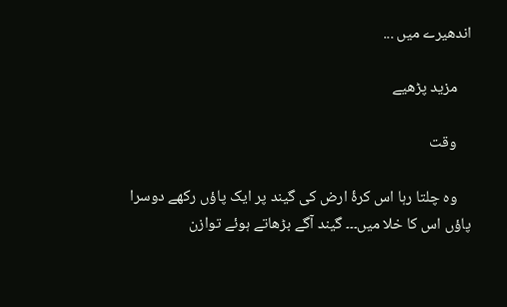اندھیرے میں ...

    مزید پڑھیے

    وقت

    وہ چلتا رہا اس کرۂ ارض کی گیند پر ایک پاؤں رکھے دوسرا پاؤں اس کا خلا میں۔۔۔ گیند آگے بڑھاتے ہوئے توازن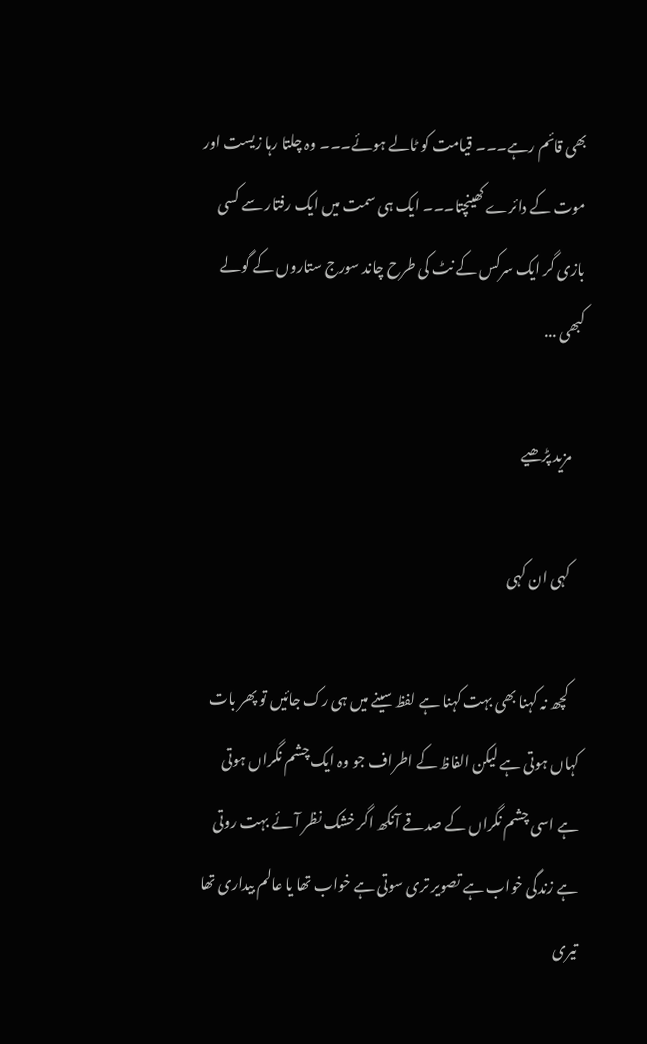بھی قائم رہے۔۔۔ قیامت کو ٹالے ہوئے۔۔۔ وہ چلتا رہا زیست اور موت کے دائرے کھینچتا۔۔۔ ایک ہی سمت میں ایک رفتار سے کسی بازی گر ایک سرکس کے نٹ کی طرح چاند سورج ستاروں کے گولے کبھی ...

    مزید پڑھیے

    کہی ان کہی

    کچھ نہ کہنا بھی بہت کہنا ہے لفظ سینے میں ہی رک جائیں تو پھر بات کہاں ہوتی ہے لیکن الفاظ کے اطراف جو وہ ایک چشم نگراں ہوتی ہے اسی چشم نگراں کے صدقے آنکھ اگر خشک نظر آئے بہت روتی ہے زندگی خواب ہے تصویر تری سوتی ہے خواب تھا یا عالم بیداری تھا تیری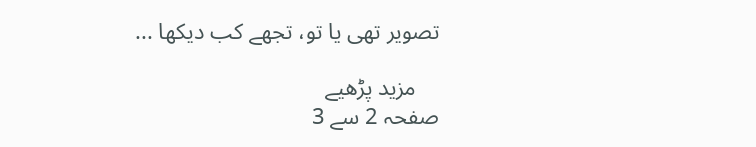تصویر تھی یا تو، تجھے کب دیکھا ...

    مزید پڑھیے
صفحہ 2 سے 3